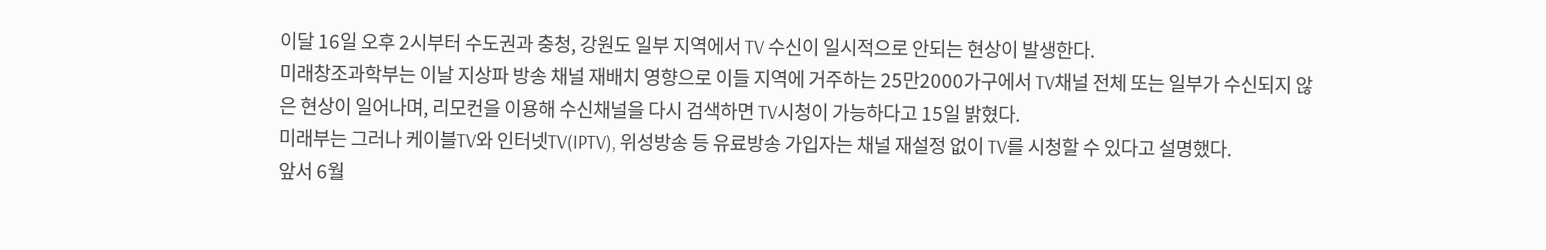이달 16일 오후 2시부터 수도권과 충청, 강원도 일부 지역에서 TV 수신이 일시적으로 안되는 현상이 발생한다.
미래창조과학부는 이날 지상파 방송 채널 재배치 영향으로 이들 지역에 거주하는 25만2000가구에서 TV채널 전체 또는 일부가 수신되지 않은 현상이 일어나며, 리모컨을 이용해 수신채널을 다시 검색하면 TV시청이 가능하다고 15일 밝혔다.
미래부는 그러나 케이블TV와 인터넷TV(IPTV), 위성방송 등 유료방송 가입자는 채널 재설정 없이 TV를 시청할 수 있다고 설명했다.
앞서 6월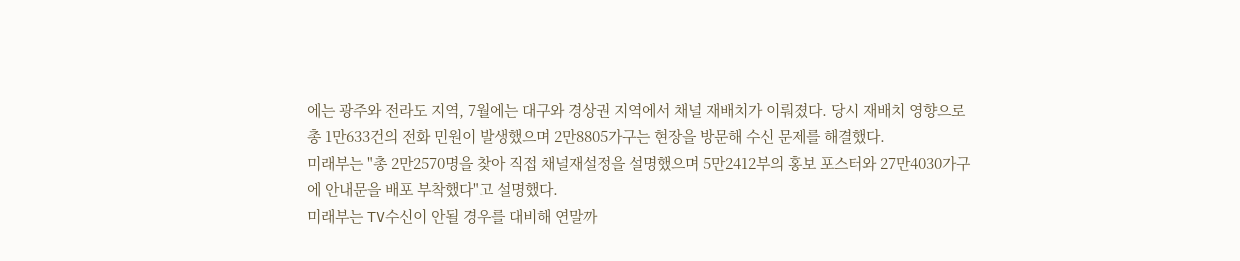에는 광주와 전라도 지역, 7월에는 대구와 경상권 지역에서 채널 재배치가 이뤄졌다. 당시 재배치 영향으로 총 1만633건의 전화 민원이 발생했으며 2만8805가구는 현장을 방문해 수신 문제를 해결했다.
미래부는 "총 2만2570명을 찾아 직접 채널재설정을 설명했으며 5만2412부의 홍보 포스터와 27만4030가구에 안내문을 배포 부착했다"고 설명했다.
미래부는 TV수신이 안될 경우를 대비해 연말까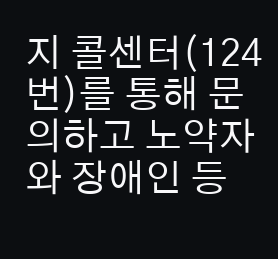지 콜센터(124번)를 통해 문의하고 노약자와 장애인 등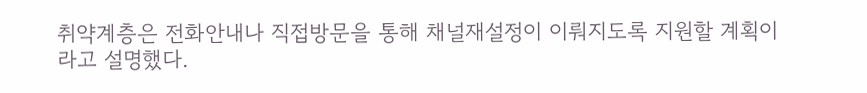취약계층은 전화안내나 직접방문을 통해 채널재설정이 이뤄지도록 지원할 계획이라고 설명했다.